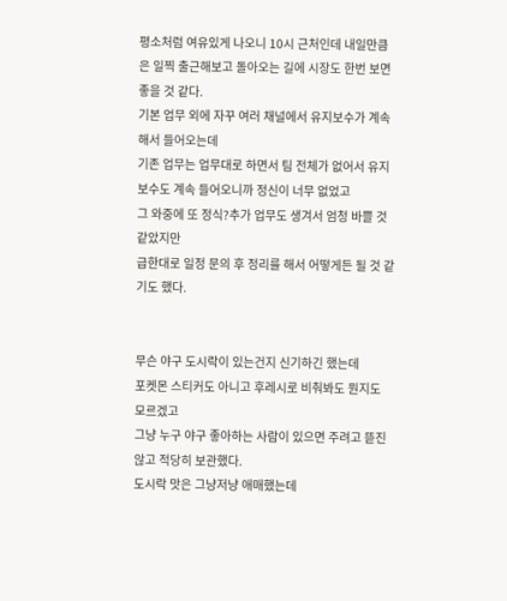평소처럼 여유있게 나오니 10시 근처인데 내일만큼은 일찍 출근해보고 돌아오는 길에 시장도 한번 보면 좋을 것 같다.
기본 업무 외에 자꾸 여러 채널에서 유지보수가 계속해서 들어오는데
기존 업무는 업무대로 하면서 팀 전체가 없어서 유지보수도 계속 들어오니까 정신이 너무 없었고
그 와중에 또 정식?추가 업무도 생겨서 엄청 바쁠 것 같았지만
급한대로 일정 문의 후 정리를 해서 어떻게든 될 것 같기도 했다.


무슨 야구 도시락이 있는건지 신기하긴 했는데
포켓몬 스티커도 아니고 후레시로 비춰봐도 뭔지도 모르겠고
그냥 누구 야구 좋아하는 사람이 있으면 주려고 뜯진 않고 적당히 보관했다.
도시락 맛은 그냥저냥 애매했는데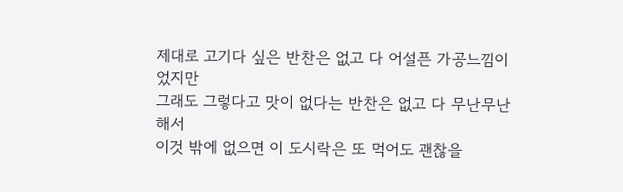제대로 고기다 싶은 반찬은 없고 다 어설픈 가공느낌이었지만
그래도 그렇다고 맛이 없다는 반찬은 없고 다 무난무난해서
이것 밖에 없으면 이 도시락은 또 먹어도 괜찮을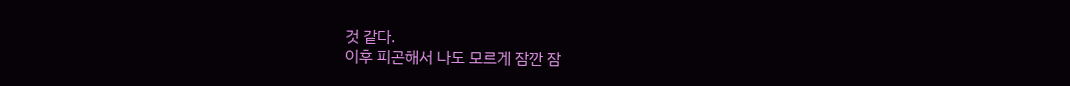것 같다.
이후 피곤해서 나도 모르게 잠깐 잠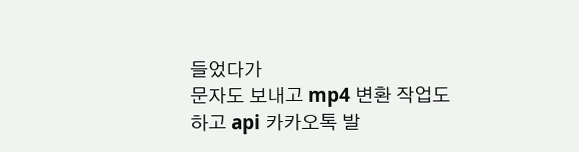들었다가
문자도 보내고 mp4 변환 작업도 하고 api 카카오톡 발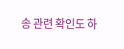송 관련 확인도 하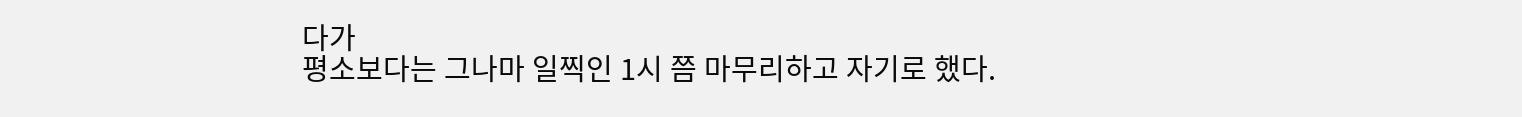다가
평소보다는 그나마 일찍인 1시 쯤 마무리하고 자기로 했다.